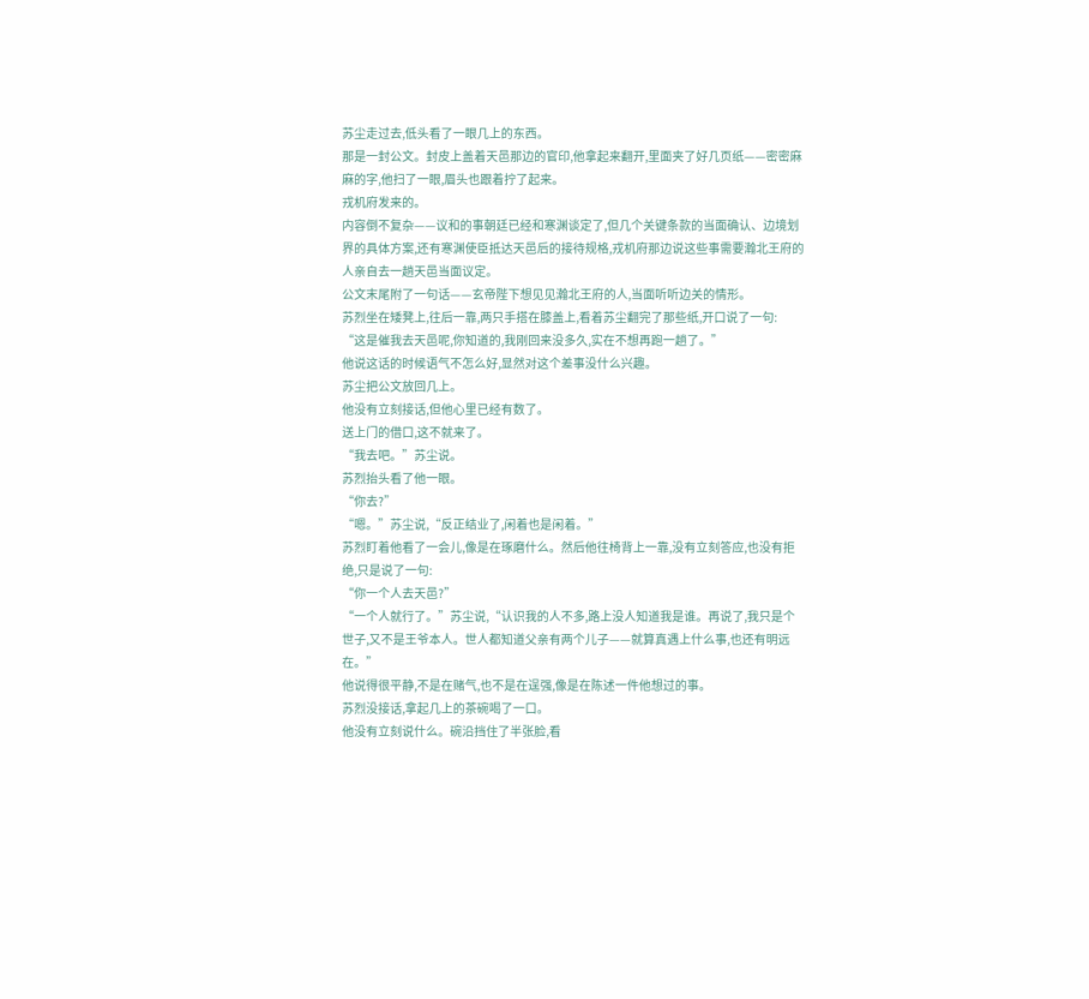苏尘走过去,低头看了一眼几上的东西。
那是一封公文。封皮上盖着天邑那边的官印,他拿起来翻开,里面夹了好几页纸——密密麻麻的字,他扫了一眼,眉头也跟着拧了起来。
戎机府发来的。
内容倒不复杂——议和的事朝廷已经和寒渊谈定了,但几个关键条款的当面确认、边境划界的具体方案,还有寒渊使臣抵达天邑后的接待规格,戎机府那边说这些事需要瀚北王府的人亲自去一趟天邑当面议定。
公文末尾附了一句话——玄帝陛下想见见瀚北王府的人,当面听听边关的情形。
苏烈坐在矮凳上,往后一靠,两只手搭在膝盖上,看着苏尘翻完了那些纸,开口说了一句:
“这是催我去天邑呢,你知道的,我刚回来没多久,实在不想再跑一趟了。”
他说这话的时候语气不怎么好,显然对这个差事没什么兴趣。
苏尘把公文放回几上。
他没有立刻接话,但他心里已经有数了。
送上门的借口,这不就来了。
“我去吧。”苏尘说。
苏烈抬头看了他一眼。
“你去?”
“嗯。”苏尘说,“反正结业了,闲着也是闲着。”
苏烈盯着他看了一会儿,像是在琢磨什么。然后他往椅背上一靠,没有立刻答应,也没有拒绝,只是说了一句:
“你一个人去天邑?”
“一个人就行了。”苏尘说,“认识我的人不多,路上没人知道我是谁。再说了,我只是个世子,又不是王爷本人。世人都知道父亲有两个儿子——就算真遇上什么事,也还有明远在。”
他说得很平静,不是在赌气,也不是在逞强,像是在陈述一件他想过的事。
苏烈没接话,拿起几上的茶碗喝了一口。
他没有立刻说什么。碗沿挡住了半张脸,看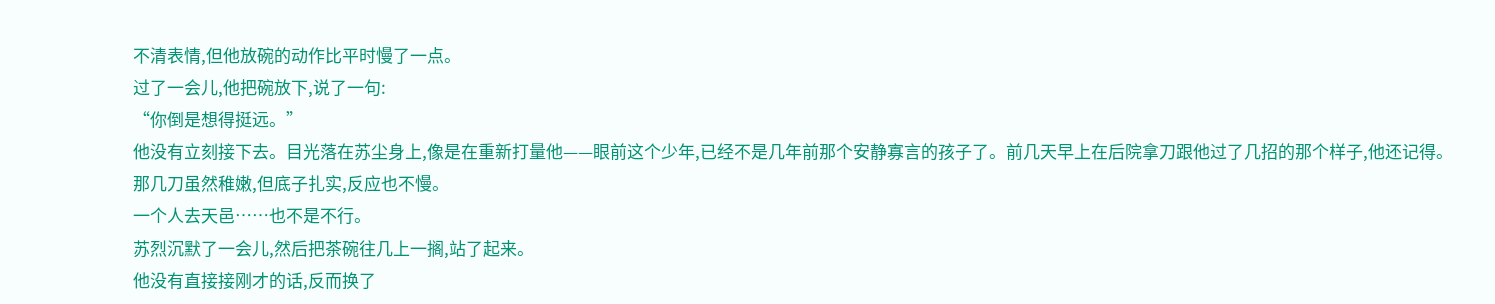不清表情,但他放碗的动作比平时慢了一点。
过了一会儿,他把碗放下,说了一句:
“你倒是想得挺远。”
他没有立刻接下去。目光落在苏尘身上,像是在重新打量他——眼前这个少年,已经不是几年前那个安静寡言的孩子了。前几天早上在后院拿刀跟他过了几招的那个样子,他还记得。那几刀虽然稚嫩,但底子扎实,反应也不慢。
一个人去天邑……也不是不行。
苏烈沉默了一会儿,然后把茶碗往几上一搁,站了起来。
他没有直接接刚才的话,反而换了